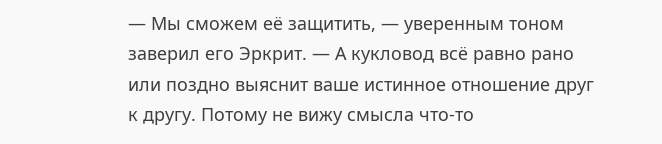— Мы сможем её защитить, — уверенным тоном заверил его Эркрит. — А кукловод всё равно рано или поздно выяснит ваше истинное отношение друг к другу. Потому не вижу смысла что-то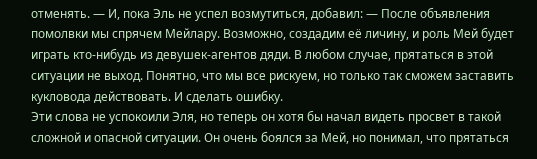отменять. — И, пока Эль не успел возмутиться, добавил: — После объявления помолвки мы спрячем Мейлару. Возможно, создадим её личину, и роль Мей будет играть кто-нибудь из девушек-агентов дяди. В любом случае, прятаться в этой ситуации не выход. Понятно, что мы все рискуем, но только так сможем заставить кукловода действовать. И сделать ошибку.
Эти слова не успокоили Эля, но теперь он хотя бы начал видеть просвет в такой сложной и опасной ситуации. Он очень боялся за Мей, но понимал, что прятаться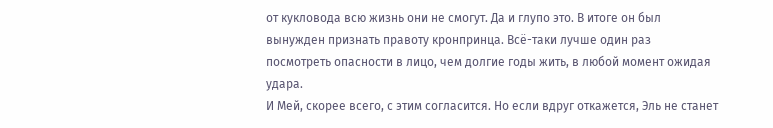от кукловода всю жизнь они не смогут. Да и глупо это. В итоге он был вынужден признать правоту кронпринца. Всё-таки лучше один раз посмотреть опасности в лицо, чем долгие годы жить, в любой момент ожидая удара.
И Мей, скорее всего, с этим согласится. Но если вдруг откажется, Эль не станет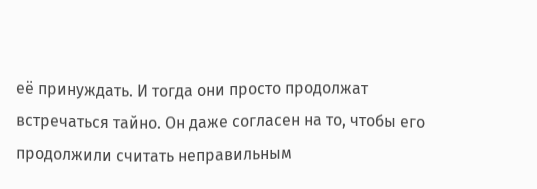её принуждать. И тогда они просто продолжат встречаться тайно. Он даже согласен на то, чтобы его продолжили считать неправильным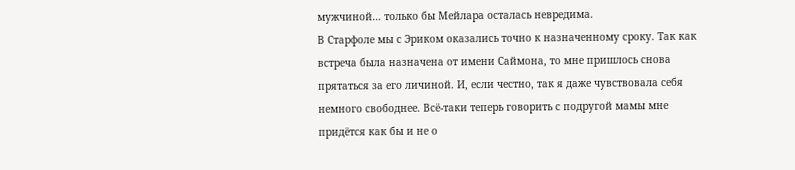мужчиной… только бы Мейлара осталась невредима.
В Старфоле мы с Эриком оказались точно к назначенному сроку. Так как встреча была назначена от имени Саймона, то мне пришлось снова прятаться за его личиной. И, если честно, так я даже чувствовала себя немного свободнее. Всё-таки теперь говорить с подругой мамы мне придётся как бы и не о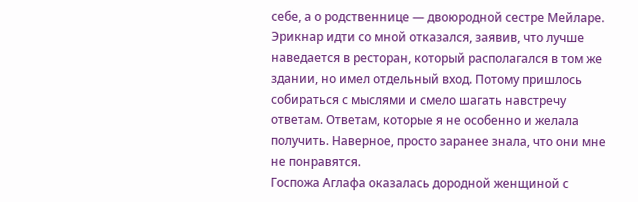себе, а о родственнице — двоюродной сестре Мейларе.
Эрикнар идти со мной отказался, заявив, что лучше наведается в ресторан, который располагался в том же здании, но имел отдельный вход. Потому пришлось собираться с мыслями и смело шагать навстречу ответам. Ответам, которые я не особенно и желала получить. Наверное, просто заранее знала, что они мне не понравятся.
Госпожа Аглафа оказалась дородной женщиной с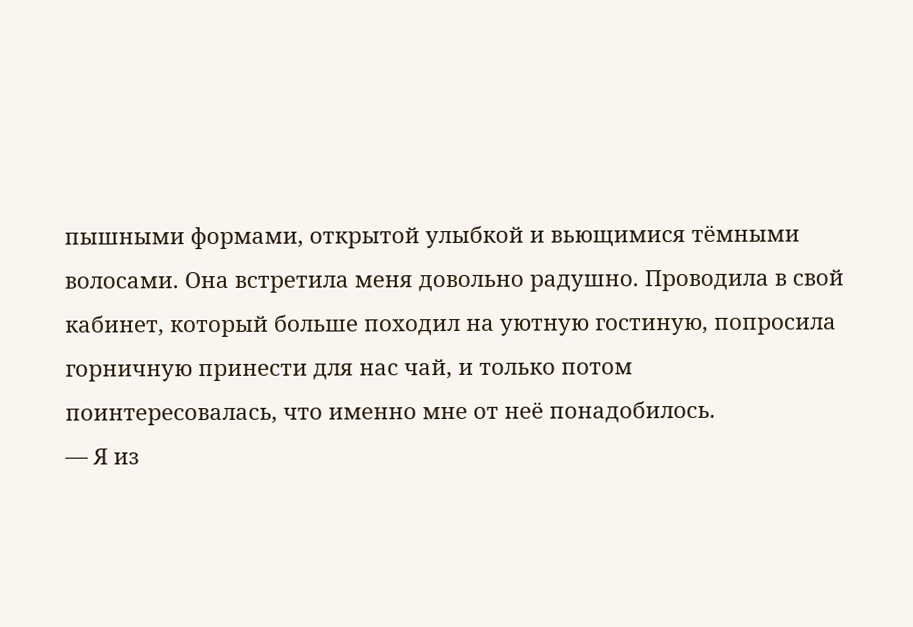пышными формами, открытой улыбкой и вьющимися тёмными волосами. Она встретила меня довольно радушно. Проводила в свой кабинет, который больше походил на уютную гостиную, попросила горничную принести для нас чай, и только потом поинтересовалась, что именно мне от неё понадобилось.
— Я из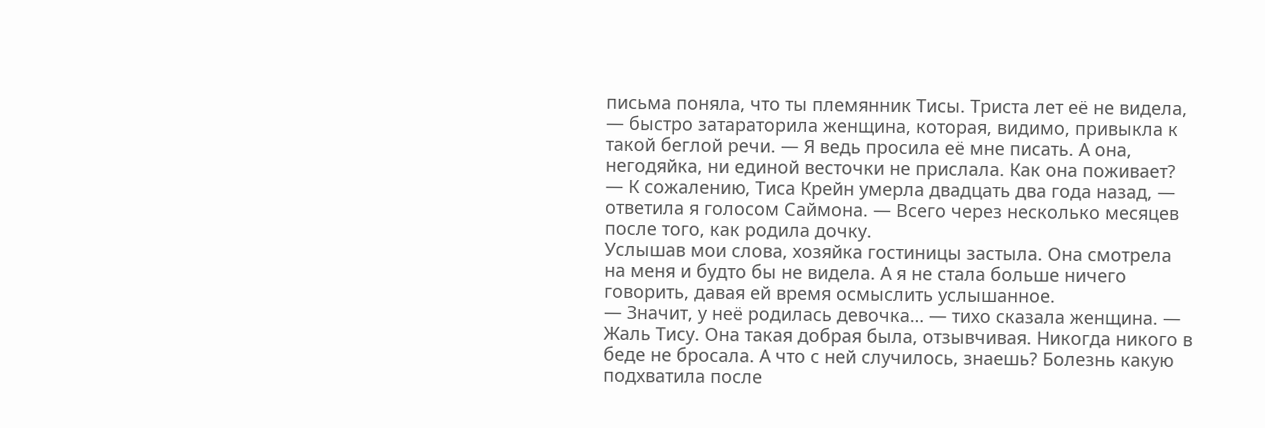письма поняла, что ты племянник Тисы. Триста лет её не видела, — быстро затараторила женщина, которая, видимо, привыкла к такой беглой речи. — Я ведь просила её мне писать. А она, негодяйка, ни единой весточки не прислала. Как она поживает?
— К сожалению, Тиса Крейн умерла двадцать два года назад, — ответила я голосом Саймона. — Всего через несколько месяцев после того, как родила дочку.
Услышав мои слова, хозяйка гостиницы застыла. Она смотрела на меня и будто бы не видела. А я не стала больше ничего говорить, давая ей время осмыслить услышанное.
— Значит, у неё родилась девочка… — тихо сказала женщина. — Жаль Тису. Она такая добрая была, отзывчивая. Никогда никого в беде не бросала. А что с ней случилось, знаешь? Болезнь какую подхватила после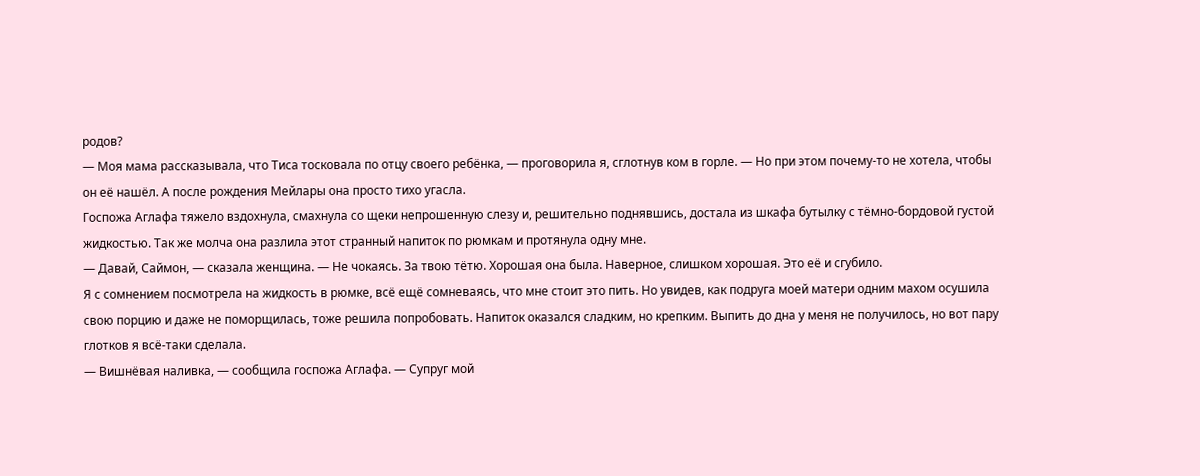родов?
— Моя мама рассказывала, что Тиса тосковала по отцу своего ребёнка, — проговорила я, сглотнув ком в горле. — Но при этом почему-то не хотела, чтобы он её нашёл. А после рождения Мейлары она просто тихо угасла.
Госпожа Аглафа тяжело вздохнула, смахнула со щеки непрошенную слезу и, решительно поднявшись, достала из шкафа бутылку с тёмно-бордовой густой жидкостью. Так же молча она разлила этот странный напиток по рюмкам и протянула одну мне.
— Давай, Саймон, — сказала женщина. — Не чокаясь. За твою тётю. Хорошая она была. Наверное, слишком хорошая. Это её и сгубило.
Я с сомнением посмотрела на жидкость в рюмке, всё ещё сомневаясь, что мне стоит это пить. Но увидев, как подруга моей матери одним махом осушила свою порцию и даже не поморщилась, тоже решила попробовать. Напиток оказался сладким, но крепким. Выпить до дна у меня не получилось, но вот пару глотков я всё-таки сделала.
— Вишнёвая наливка, — сообщила госпожа Аглафа. — Супруг мой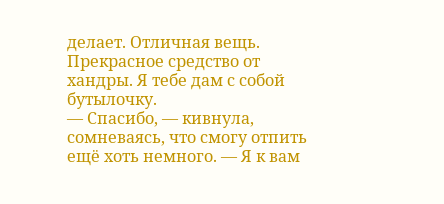делает. Отличная вещь. Прекрасное средство от хандры. Я тебе дам с собой бутылочку.
— Спасибо, — кивнула, сомневаясь, что смогу отпить ещё хоть немного. — Я к вам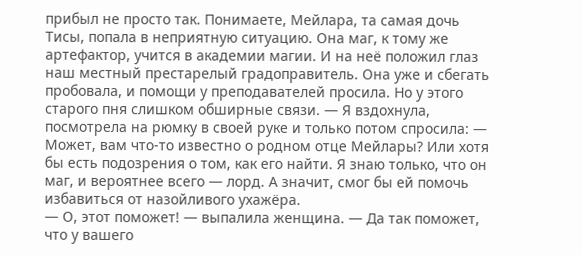прибыл не просто так. Понимаете, Мейлара, та самая дочь Тисы, попала в неприятную ситуацию. Она маг, к тому же артефактор, учится в академии магии. И на неё положил глаз наш местный престарелый градоправитель. Она уже и сбегать пробовала, и помощи у преподавателей просила. Но у этого старого пня слишком обширные связи. — Я вздохнула, посмотрела на рюмку в своей руке и только потом спросила: — Может, вам что-то известно о родном отце Мейлары? Или хотя бы есть подозрения о том, как его найти. Я знаю только, что он маг, и вероятнее всего — лорд. А значит, смог бы ей помочь избавиться от назойливого ухажёра.
— О, этот поможет! — выпалила женщина. — Да так поможет, что у вашего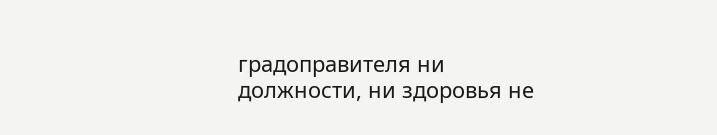градоправителя ни должности, ни здоровья не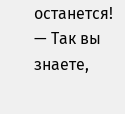останется!
— Так вы знаете,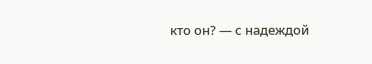кто он? — с надеждой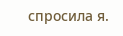спросила я.